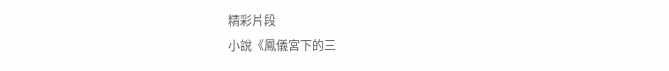精彩片段
小說《鳳儀宮下的三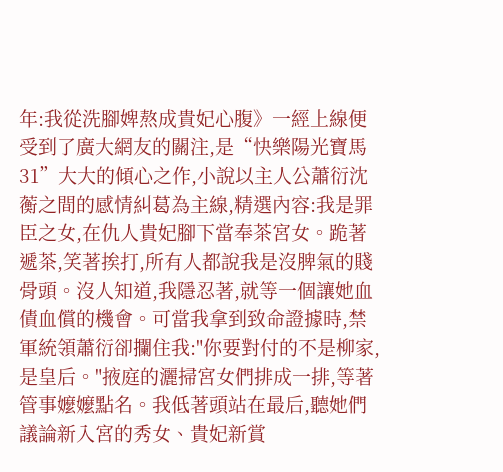年:我從洗腳婢熬成貴妃心腹》一經上線便受到了廣大網友的關注,是“快樂陽光寶馬31”大大的傾心之作,小說以主人公蕭衍沈蘅之間的感情糾葛為主線,精選內容:我是罪臣之女,在仇人貴妃腳下當奉茶宮女。跪著遞茶,笑著挨打,所有人都說我是沒脾氣的賤骨頭。沒人知道,我隱忍著,就等一個讓她血債血償的機會。可當我拿到致命證據時,禁軍統領蕭衍卻攔住我:"你要對付的不是柳家,是皇后。"掖庭的灑掃宮女們排成一排,等著管事嬤嬤點名。我低著頭站在最后,聽她們議論新入宮的秀女、貴妃新賞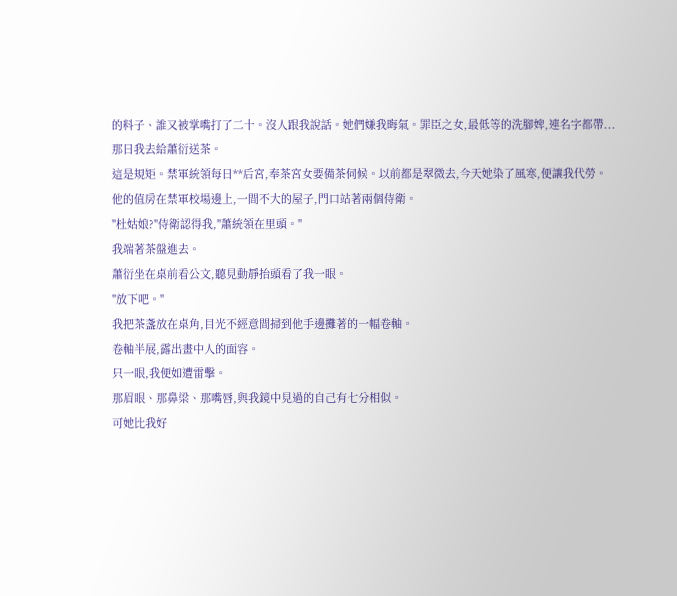的料子、誰又被掌嘴打了二十。沒人跟我說話。她們嫌我晦氣。罪臣之女,最低等的洗腳婢,連名字都帶...
那日我去給蕭衍送茶。
這是規矩。禁軍統領每日**后宮,奉茶宮女要備茶伺候。以前都是翠微去,今天她染了風寒,便讓我代勞。
他的值房在禁軍校場邊上,一間不大的屋子,門口站著兩個侍衛。
"杜姑娘?"侍衛認得我,"蕭統領在里頭。"
我端著茶盤進去。
蕭衍坐在桌前看公文,聽見動靜抬頭看了我一眼。
"放下吧。"
我把茶盞放在桌角,目光不經意間掃到他手邊攤著的一幅卷軸。
卷軸半展,露出畫中人的面容。
只一眼,我便如遭雷擊。
那眉眼、那鼻梁、那嘴唇,與我鏡中見過的自己有七分相似。
可她比我好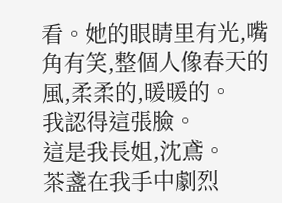看。她的眼睛里有光,嘴角有笑,整個人像春天的風,柔柔的,暖暖的。
我認得這張臉。
這是我長姐,沈鳶。
茶盞在我手中劇烈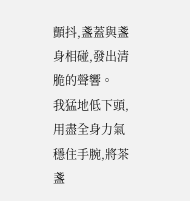顫抖,盞蓋與盞身相碰,發出清脆的聲響。
我猛地低下頭,用盡全身力氣穩住手腕,將茶盞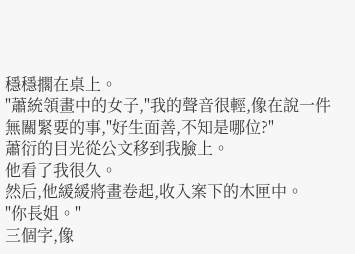穩穩擱在桌上。
"蕭統領畫中的女子,"我的聲音很輕,像在說一件無關緊要的事,"好生面善,不知是哪位?"
蕭衍的目光從公文移到我臉上。
他看了我很久。
然后,他緩緩將畫卷起,收入案下的木匣中。
"你長姐。"
三個字,像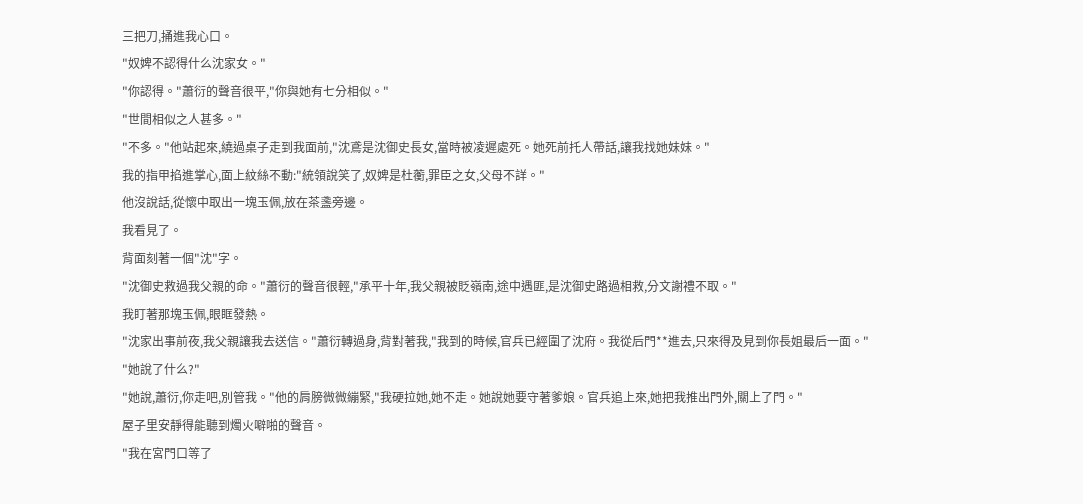三把刀,捅進我心口。
"奴婢不認得什么沈家女。"
"你認得。"蕭衍的聲音很平,"你與她有七分相似。"
"世間相似之人甚多。"
"不多。"他站起來,繞過桌子走到我面前,"沈鳶是沈御史長女,當時被凌遲處死。她死前托人帶話,讓我找她妹妹。"
我的指甲掐進掌心,面上紋絲不動:"統領說笑了,奴婢是杜蘅,罪臣之女,父母不詳。"
他沒說話,從懷中取出一塊玉佩,放在茶盞旁邊。
我看見了。
背面刻著一個"沈"字。
"沈御史救過我父親的命。"蕭衍的聲音很輕,"承平十年,我父親被貶嶺南,途中遇匪,是沈御史路過相救,分文謝禮不取。"
我盯著那塊玉佩,眼眶發熱。
"沈家出事前夜,我父親讓我去送信。"蕭衍轉過身,背對著我,"我到的時候,官兵已經圍了沈府。我從后門**進去,只來得及見到你長姐最后一面。"
"她說了什么?"
"她說,蕭衍,你走吧,別管我。"他的肩膀微微繃緊,"我硬拉她,她不走。她說她要守著爹娘。官兵追上來,她把我推出門外,關上了門。"
屋子里安靜得能聽到燭火噼啪的聲音。
"我在宮門口等了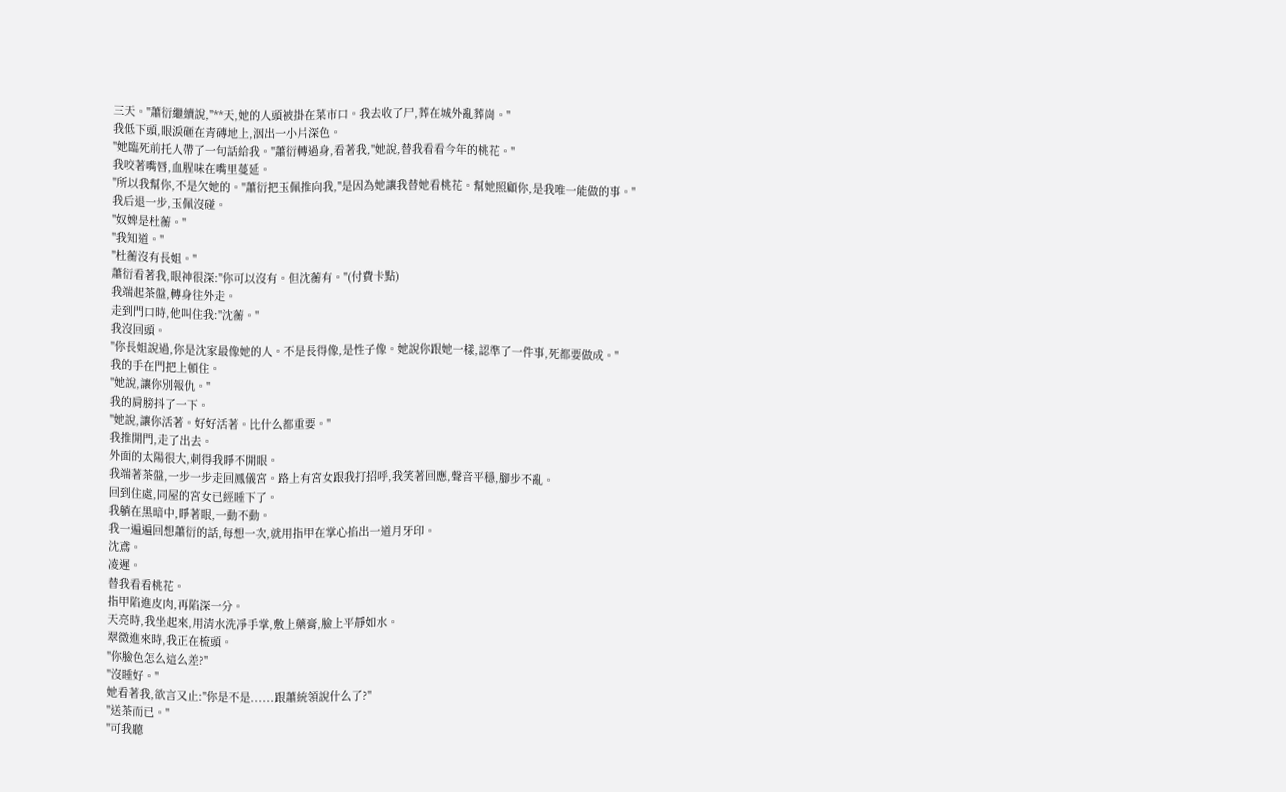三天。"蕭衍繼續說,"**天,她的人頭被掛在菜市口。我去收了尸,葬在城外亂葬崗。"
我低下頭,眼淚砸在青磚地上,洇出一小片深色。
"她臨死前托人帶了一句話給我。"蕭衍轉過身,看著我,"她說,替我看看今年的桃花。"
我咬著嘴唇,血腥味在嘴里蔓延。
"所以我幫你,不是欠她的。"蕭衍把玉佩推向我,"是因為她讓我替她看桃花。幫她照顧你,是我唯一能做的事。"
我后退一步,玉佩沒碰。
"奴婢是杜蘅。"
"我知道。"
"杜蘅沒有長姐。"
蕭衍看著我,眼神很深:"你可以沒有。但沈蘅有。"(付費卡點)
我端起茶盤,轉身往外走。
走到門口時,他叫住我:"沈蘅。"
我沒回頭。
"你長姐說過,你是沈家最像她的人。不是長得像,是性子像。她說你跟她一樣,認準了一件事,死都要做成。"
我的手在門把上頓住。
"她說,讓你別報仇。"
我的肩膀抖了一下。
"她說,讓你活著。好好活著。比什么都重要。"
我推開門,走了出去。
外面的太陽很大,刺得我睜不開眼。
我端著茶盤,一步一步走回鳳儀宮。路上有宮女跟我打招呼,我笑著回應,聲音平穩,腳步不亂。
回到住處,同屋的宮女已經睡下了。
我躺在黑暗中,睜著眼,一動不動。
我一遍遍回想蕭衍的話,每想一次,就用指甲在掌心掐出一道月牙印。
沈鳶。
凌遲。
替我看看桃花。
指甲陷進皮肉,再陷深一分。
天亮時,我坐起來,用清水洗凈手掌,敷上藥膏,臉上平靜如水。
翠微進來時,我正在梳頭。
"你臉色怎么這么差?"
"沒睡好。"
她看著我,欲言又止:"你是不是......跟蕭統領說什么了?"
"送茶而已。"
"可我聽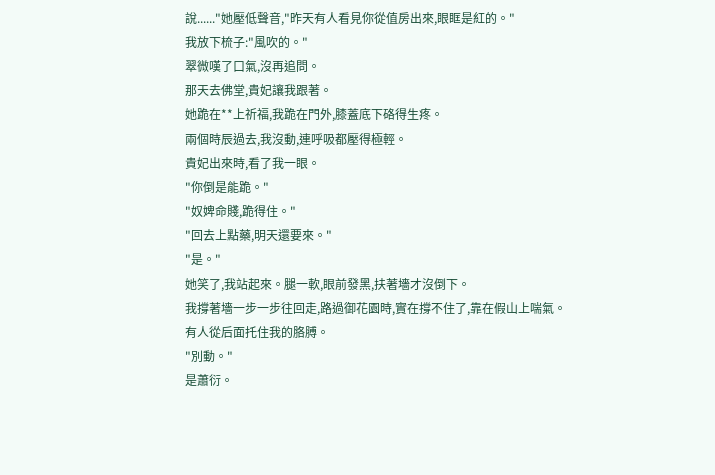說......"她壓低聲音,"昨天有人看見你從值房出來,眼眶是紅的。"
我放下梳子:"風吹的。"
翠微嘆了口氣,沒再追問。
那天去佛堂,貴妃讓我跟著。
她跪在**上祈福,我跪在門外,膝蓋底下硌得生疼。
兩個時辰過去,我沒動,連呼吸都壓得極輕。
貴妃出來時,看了我一眼。
"你倒是能跪。"
"奴婢命賤,跪得住。"
"回去上點藥,明天還要來。"
"是。"
她笑了,我站起來。腿一軟,眼前發黑,扶著墻才沒倒下。
我撐著墻一步一步往回走,路過御花園時,實在撐不住了,靠在假山上喘氣。
有人從后面托住我的胳膊。
"別動。"
是蕭衍。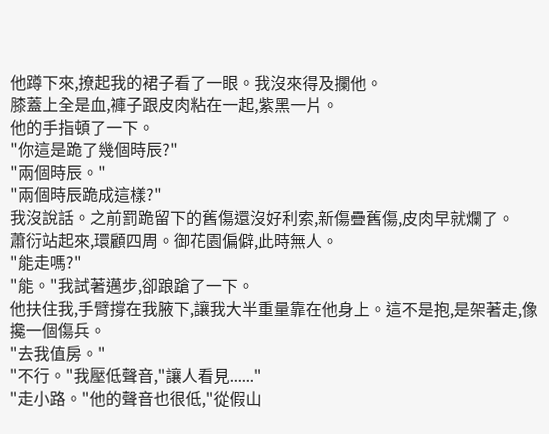他蹲下來,撩起我的裙子看了一眼。我沒來得及攔他。
膝蓋上全是血,褲子跟皮肉粘在一起,紫黑一片。
他的手指頓了一下。
"你這是跪了幾個時辰?"
"兩個時辰。"
"兩個時辰跪成這樣?"
我沒說話。之前罰跪留下的舊傷還沒好利索,新傷疊舊傷,皮肉早就爛了。
蕭衍站起來,環顧四周。御花園偏僻,此時無人。
"能走嗎?"
"能。"我試著邁步,卻踉蹌了一下。
他扶住我,手臂撐在我腋下,讓我大半重量靠在他身上。這不是抱,是架著走,像攙一個傷兵。
"去我值房。"
"不行。"我壓低聲音,"讓人看見......"
"走小路。"他的聲音也很低,"從假山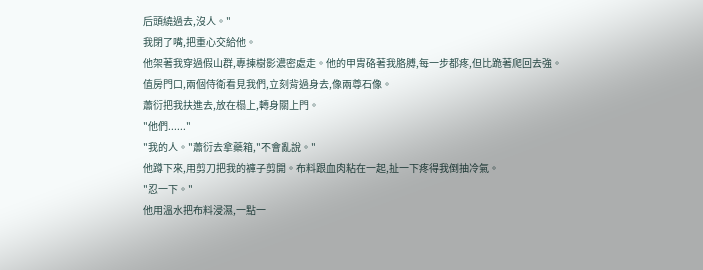后頭繞過去,沒人。"
我閉了嘴,把重心交給他。
他架著我穿過假山群,專揀樹影濃密處走。他的甲胄硌著我胳膊,每一步都疼,但比跪著爬回去強。
值房門口,兩個侍衛看見我們,立刻背過身去,像兩尊石像。
蕭衍把我扶進去,放在榻上,轉身關上門。
"他們......"
"我的人。"蕭衍去拿藥箱,"不會亂說。"
他蹲下來,用剪刀把我的褲子剪開。布料跟血肉粘在一起,扯一下疼得我倒抽冷氣。
"忍一下。"
他用溫水把布料浸濕,一點一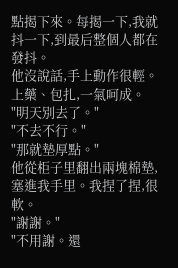點揭下來。每揭一下,我就抖一下,到最后整個人都在發抖。
他沒說話,手上動作很輕。
上藥、包扎,一氣呵成。
"明天別去了。"
"不去不行。"
"那就墊厚點。"
他從柜子里翻出兩塊棉墊,塞進我手里。我捏了捏,很軟。
"謝謝。"
"不用謝。還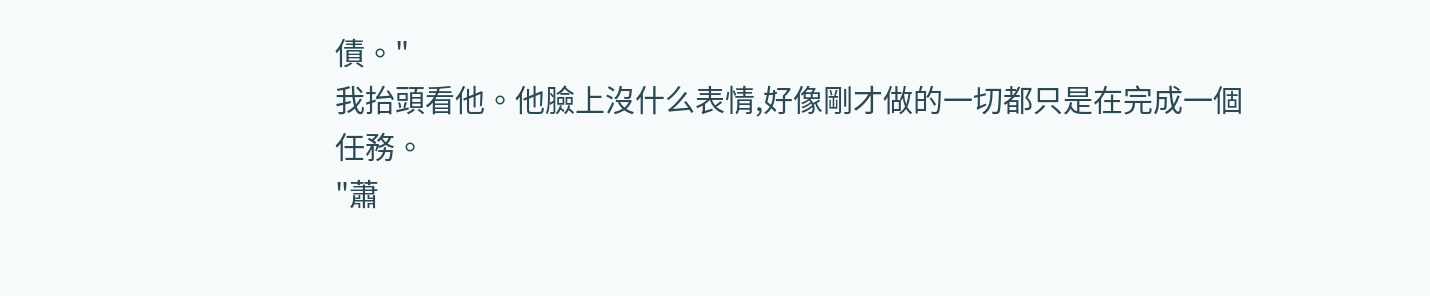債。"
我抬頭看他。他臉上沒什么表情,好像剛才做的一切都只是在完成一個任務。
"蕭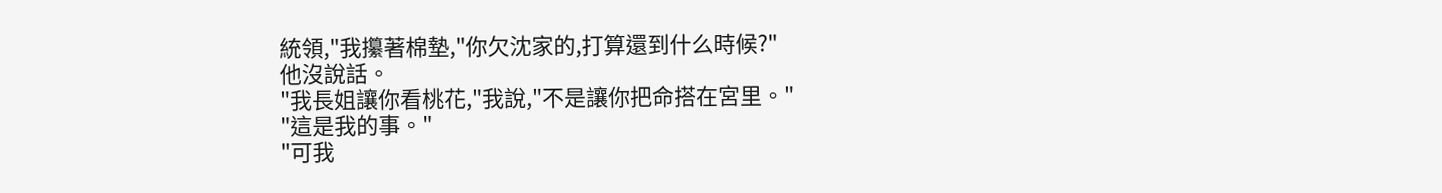統領,"我攥著棉墊,"你欠沈家的,打算還到什么時候?"
他沒說話。
"我長姐讓你看桃花,"我說,"不是讓你把命搭在宮里。"
"這是我的事。"
"可我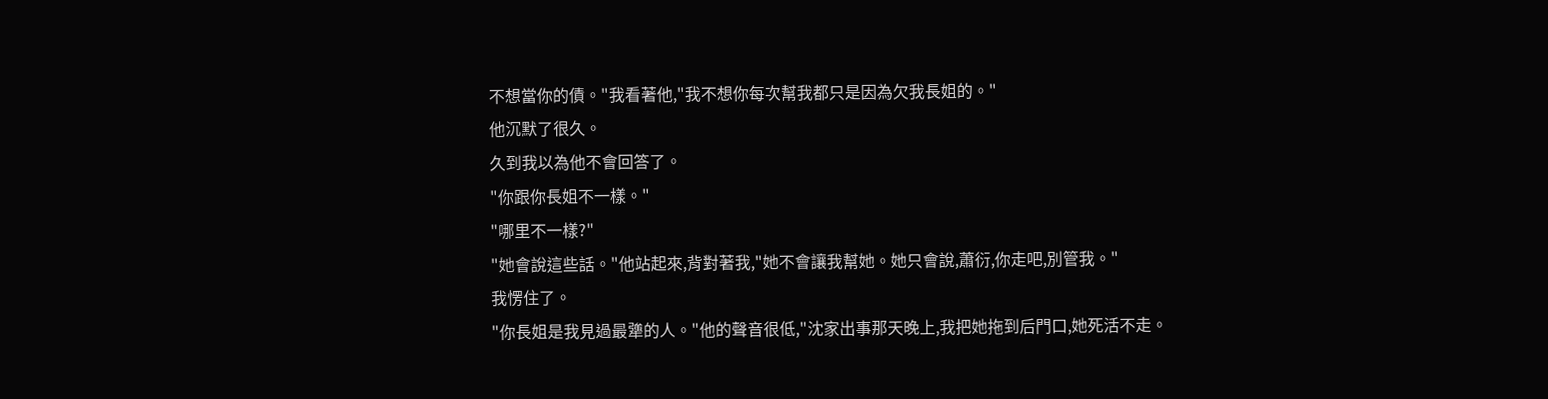不想當你的債。"我看著他,"我不想你每次幫我都只是因為欠我長姐的。"
他沉默了很久。
久到我以為他不會回答了。
"你跟你長姐不一樣。"
"哪里不一樣?"
"她會說這些話。"他站起來,背對著我,"她不會讓我幫她。她只會說,蕭衍,你走吧,別管我。"
我愣住了。
"你長姐是我見過最犟的人。"他的聲音很低,"沈家出事那天晚上,我把她拖到后門口,她死活不走。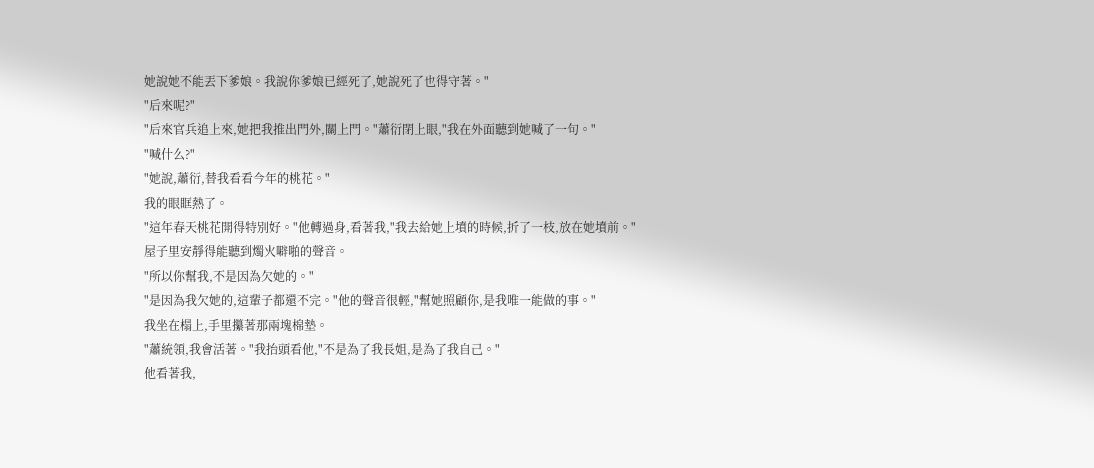她說她不能丟下爹娘。我說你爹娘已經死了,她說死了也得守著。"
"后來呢?"
"后來官兵追上來,她把我推出門外,關上門。"蕭衍閉上眼,"我在外面聽到她喊了一句。"
"喊什么?"
"她說,蕭衍,替我看看今年的桃花。"
我的眼眶熱了。
"這年春天桃花開得特別好。"他轉過身,看著我,"我去給她上墳的時候,折了一枝,放在她墳前。"
屋子里安靜得能聽到燭火噼啪的聲音。
"所以你幫我,不是因為欠她的。"
"是因為我欠她的,這輩子都還不完。"他的聲音很輕,"幫她照顧你,是我唯一能做的事。"
我坐在榻上,手里攥著那兩塊棉墊。
"蕭統領,我會活著。"我抬頭看他,"不是為了我長姐,是為了我自己。"
他看著我,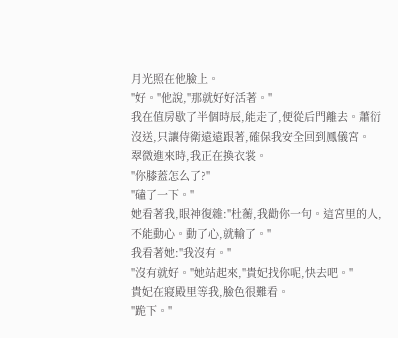月光照在他臉上。
"好。"他說,"那就好好活著。"
我在值房歇了半個時辰,能走了,便從后門離去。蕭衍沒送,只讓侍衛遠遠跟著,確保我安全回到鳳儀宮。
翠微進來時,我正在換衣裳。
"你膝蓋怎么了?"
"磕了一下。"
她看著我,眼神復雜:"杜蘅,我勸你一句。這宮里的人,不能動心。動了心,就輸了。"
我看著她:"我沒有。"
"沒有就好。"她站起來,"貴妃找你呢,快去吧。"
貴妃在寢殿里等我,臉色很難看。
"跪下。"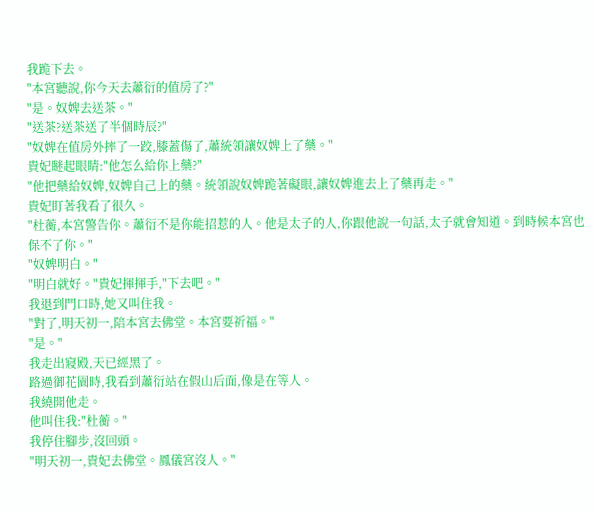我跪下去。
"本宮聽說,你今天去蕭衍的值房了?"
"是。奴婢去送茶。"
"送茶?送茶送了半個時辰?"
"奴婢在值房外摔了一跤,膝蓋傷了,蕭統領讓奴婢上了藥。"
貴妃瞇起眼睛:"他怎么給你上藥?"
"他把藥給奴婢,奴婢自己上的藥。統領說奴婢跪著礙眼,讓奴婢進去上了藥再走。"
貴妃盯著我看了很久。
"杜蘅,本宮警告你。蕭衍不是你能招惹的人。他是太子的人,你跟他說一句話,太子就會知道。到時候本宮也保不了你。"
"奴婢明白。"
"明白就好。"貴妃揮揮手,"下去吧。"
我退到門口時,她又叫住我。
"對了,明天初一,陪本宮去佛堂。本宮要祈福。"
"是。"
我走出寢殿,天已經黑了。
路過御花園時,我看到蕭衍站在假山后面,像是在等人。
我繞開他走。
他叫住我:"杜蘅。"
我停住腳步,沒回頭。
"明天初一,貴妃去佛堂。鳳儀宮沒人。"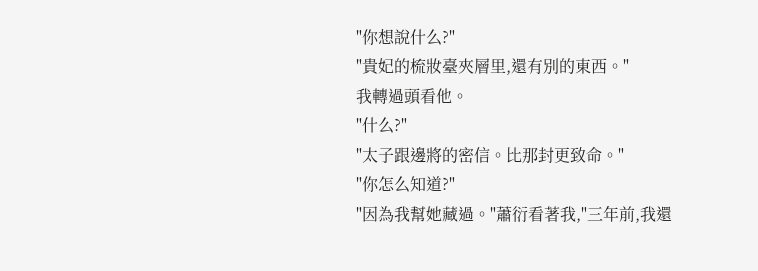"你想說什么?"
"貴妃的梳妝臺夾層里,還有別的東西。"
我轉過頭看他。
"什么?"
"太子跟邊將的密信。比那封更致命。"
"你怎么知道?"
"因為我幫她藏過。"蕭衍看著我,"三年前,我還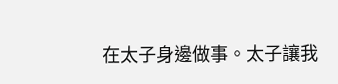在太子身邊做事。太子讓我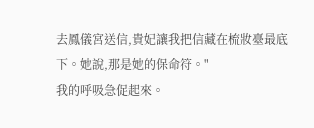去鳳儀宮送信,貴妃讓我把信藏在梳妝臺最底下。她說,那是她的保命符。"
我的呼吸急促起來。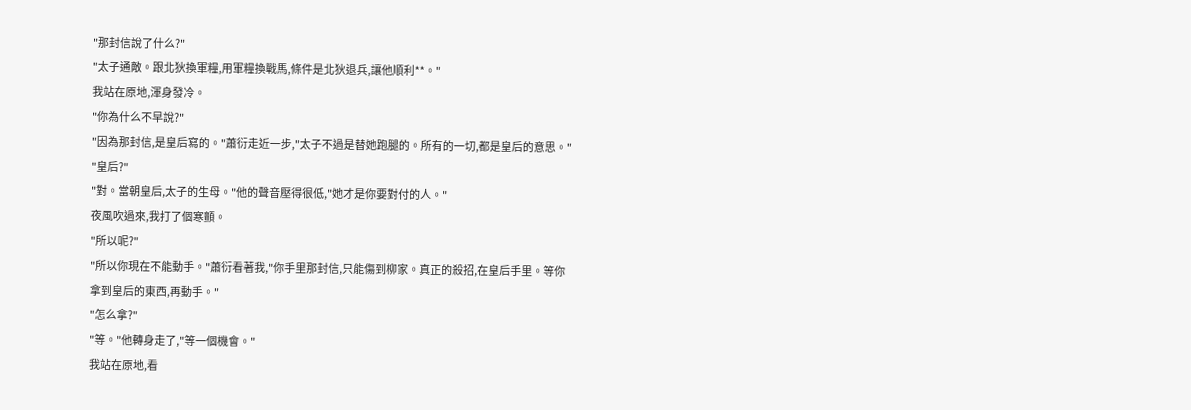"那封信說了什么?"
"太子通敵。跟北狄換軍糧,用軍糧換戰馬,條件是北狄退兵,讓他順利**。"
我站在原地,渾身發冷。
"你為什么不早說?"
"因為那封信,是皇后寫的。"蕭衍走近一步,"太子不過是替她跑腿的。所有的一切,都是皇后的意思。"
"皇后?"
"對。當朝皇后,太子的生母。"他的聲音壓得很低,"她才是你要對付的人。"
夜風吹過來,我打了個寒顫。
"所以呢?"
"所以你現在不能動手。"蕭衍看著我,"你手里那封信,只能傷到柳家。真正的殺招,在皇后手里。等你拿到皇后的東西,再動手。"
"怎么拿?"
"等。"他轉身走了,"等一個機會。"
我站在原地,看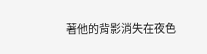著他的背影消失在夜色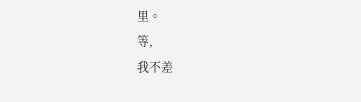里。
等,
我不差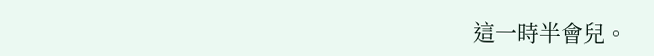這一時半會兒。